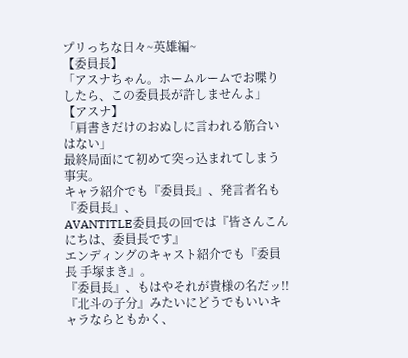プリっちな日々~英雄編~
【委員長】
「アスナちゃん。ホームルームでお喋りしたら、この委員長が許しませんよ」
【アスナ】
「肩書きだけのおぬしに言われる筋合いはない」
最終局面にて初めて突っ込まれてしまう事実。
キャラ紹介でも『委員長』、発言者名も『委員長』、
AVANTITLE委員長の回では『皆さんこんにちは、委員長です』
エンディングのキャスト紹介でも『委員長 手塚まき』。
『委員長』、もはやそれが貴様の名だッ!!
『北斗の子分』みたいにどうでもいいキャラならともかく、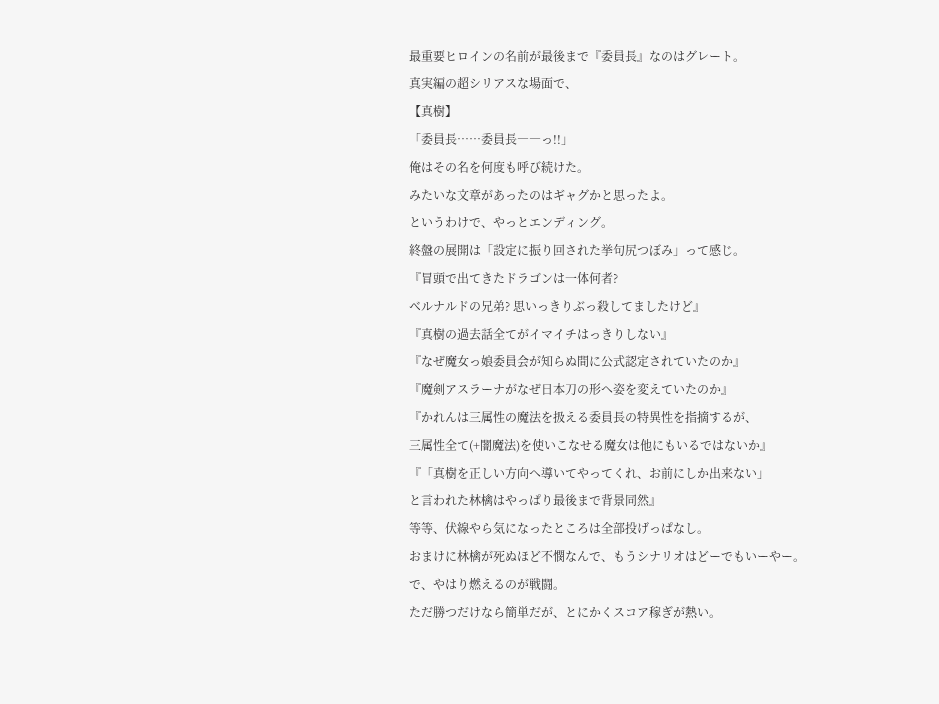最重要ヒロインの名前が最後まで『委員長』なのはグレート。
真実編の超シリアスな場面で、
【真樹】
「委員長……委員長――っ!!」
俺はその名を何度も呼び続けた。
みたいな文章があったのはギャグかと思ったよ。
というわけで、やっとエンディング。
終盤の展開は「設定に振り回された挙句尻つぼみ」って感じ。
『冒頭で出てきたドラゴンは一体何者?
ベルナルドの兄弟? 思いっきりぶっ殺してましたけど』
『真樹の過去話全てがイマイチはっきりしない』
『なぜ魔女っ娘委員会が知らぬ間に公式認定されていたのか』
『魔剣アスラーナがなぜ日本刀の形へ姿を変えていたのか』
『かれんは三属性の魔法を扱える委員長の特異性を指摘するが、
三属性全て(+闇魔法)を使いこなせる魔女は他にもいるではないか』
『「真樹を正しい方向へ導いてやってくれ、お前にしか出来ない」
と言われた林檎はやっぱり最後まで背景同然』
等等、伏線やら気になったところは全部投げっぱなし。
おまけに林檎が死ぬほど不憫なんで、もうシナリオはどーでもいーやー。
で、やはり燃えるのが戦闘。
ただ勝つだけなら簡単だが、とにかくスコア稼ぎが熱い。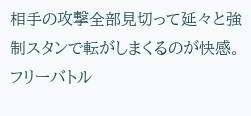相手の攻撃全部見切って延々と強制スタンで転がしまくるのが快感。
フリーバトル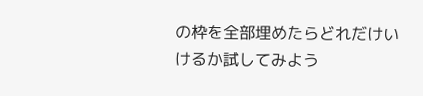の枠を全部埋めたらどれだけいけるか試してみよう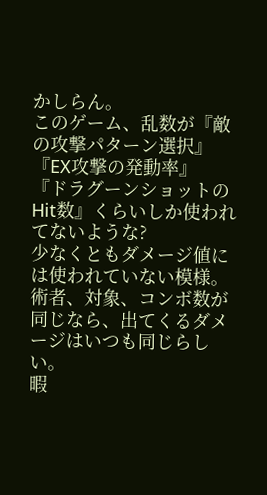かしらん。
このゲーム、乱数が『敵の攻撃パターン選択』『EX攻撃の発動率』
『ドラグーンショットのHit数』くらいしか使われてないような?
少なくともダメージ値には使われていない模様。
術者、対象、コンボ数が同じなら、出てくるダメージはいつも同じらしい。
暇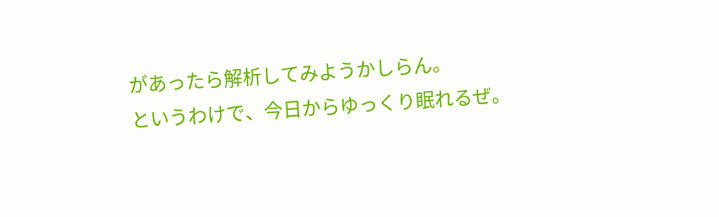があったら解析してみようかしらん。
というわけで、今日からゆっくり眠れるぜ。